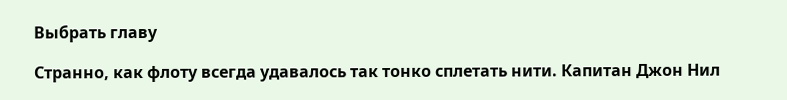Выбрать главу

Странно, как флоту всегда удавалось так тонко сплетать нити. Капитан Джон Нил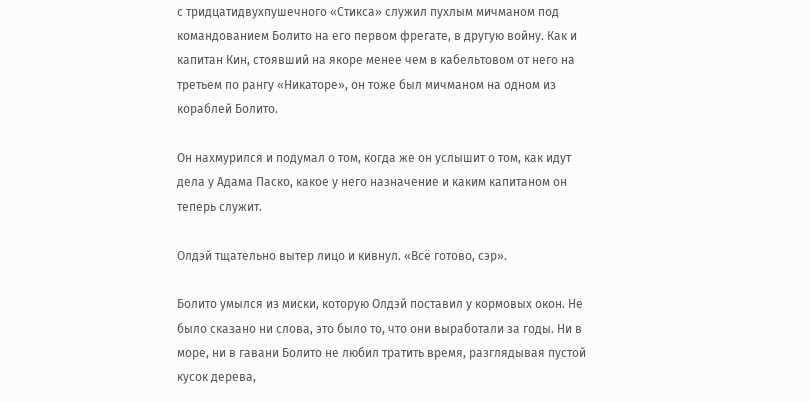с тридцатидвухпушечного «Стикса» служил пухлым мичманом под командованием Болито на его первом фрегате, в другую войну. Как и капитан Кин, стоявший на якоре менее чем в кабельтовом от него на третьем по рангу «Никаторе», он тоже был мичманом на одном из кораблей Болито.

Он нахмурился и подумал о том, когда же он услышит о том, как идут дела у Адама Паско, какое у него назначение и каким капитаном он теперь служит.

Олдэй тщательно вытер лицо и кивнул. «Всё готово, сэр».

Болито умылся из миски, которую Олдэй поставил у кормовых окон. Не было сказано ни слова, это было то, что они выработали за годы. Ни в море, ни в гавани Болито не любил тратить время, разглядывая пустой кусок дерева,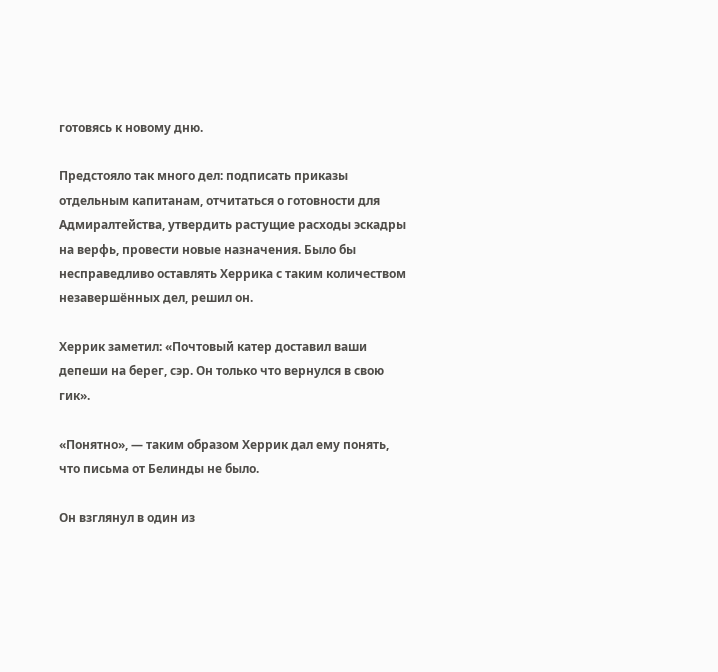готовясь к новому дню.

Предстояло так много дел: подписать приказы отдельным капитанам, отчитаться о готовности для Адмиралтейства, утвердить растущие расходы эскадры на верфь, провести новые назначения. Было бы несправедливо оставлять Херрика с таким количеством незавершённых дел, решил он.

Херрик заметил: «Почтовый катер доставил ваши депеши на берег, сэр. Он только что вернулся в свою гик».

«Понятно», — таким образом Херрик дал ему понять, что письма от Белинды не было.

Он взглянул в один из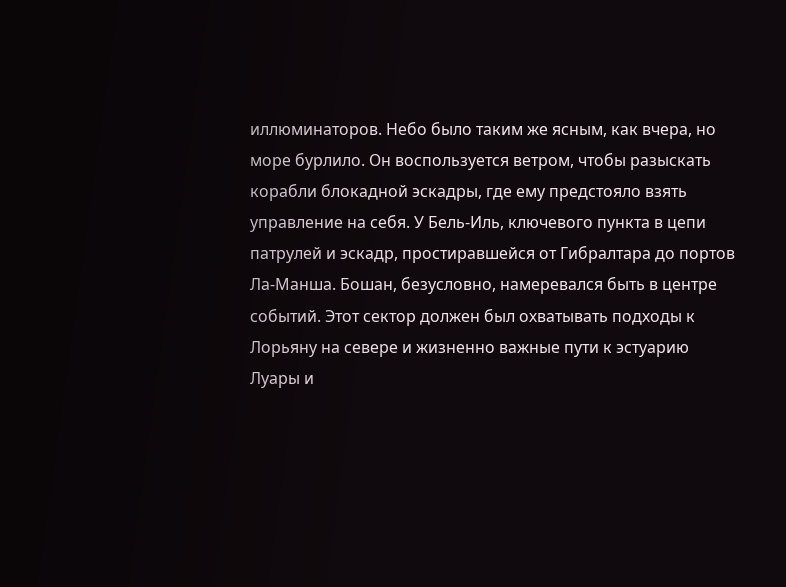иллюминаторов. Небо было таким же ясным, как вчера, но море бурлило. Он воспользуется ветром, чтобы разыскать корабли блокадной эскадры, где ему предстояло взять управление на себя. У Бель-Иль, ключевого пункта в цепи патрулей и эскадр, простиравшейся от Гибралтара до портов Ла-Манша. Бошан, безусловно, намеревался быть в центре событий. Этот сектор должен был охватывать подходы к Лорьяну на севере и жизненно важные пути к эстуарию Луары и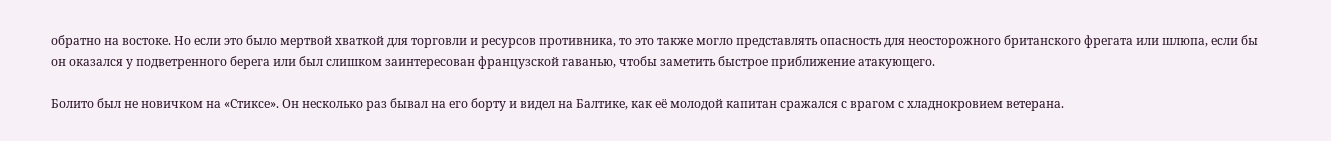обратно на востоке. Но если это было мертвой хваткой для торговли и ресурсов противника, то это также могло представлять опасность для неосторожного британского фрегата или шлюпа, если бы он оказался у подветренного берега или был слишком заинтересован французской гаванью, чтобы заметить быстрое приближение атакующего.

Болито был не новичком на «Стиксе». Он несколько раз бывал на его борту и видел на Балтике, как её молодой капитан сражался с врагом с хладнокровием ветерана.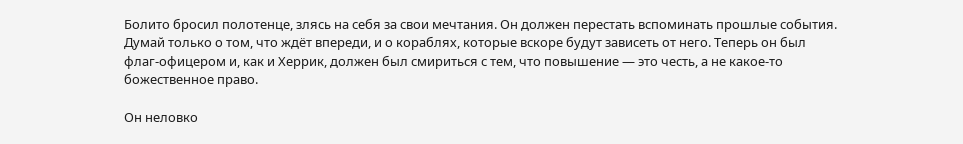Болито бросил полотенце, злясь на себя за свои мечтания. Он должен перестать вспоминать прошлые события. Думай только о том, что ждёт впереди, и о кораблях, которые вскоре будут зависеть от него. Теперь он был флаг-офицером и, как и Херрик, должен был смириться с тем, что повышение — это честь, а не какое-то божественное право.

Он неловко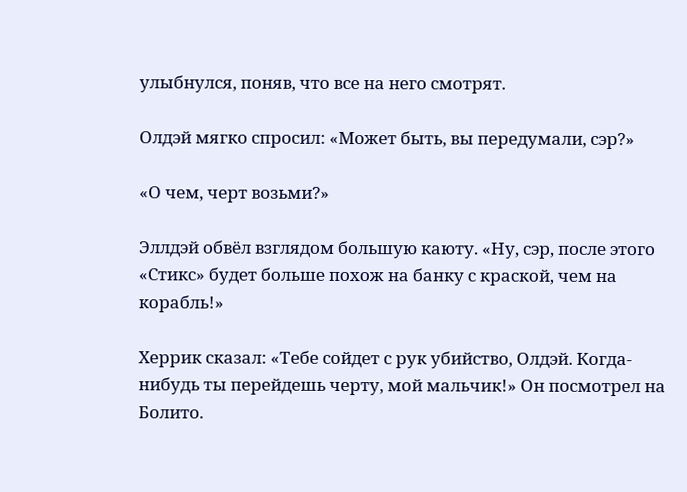улыбнулся, поняв, что все на него смотрят.

Олдэй мягко спросил: «Может быть, вы передумали, сэр?»

«О чем, черт возьми?»

Эллдэй обвёл взглядом большую каюту. «Ну, сэр, после этого «Стикс» будет больше похож на банку с краской, чем на корабль!»

Херрик сказал: «Тебе сойдет с рук убийство, Олдэй. Когда-нибудь ты перейдешь черту, мой мальчик!» Он посмотрел на Болито.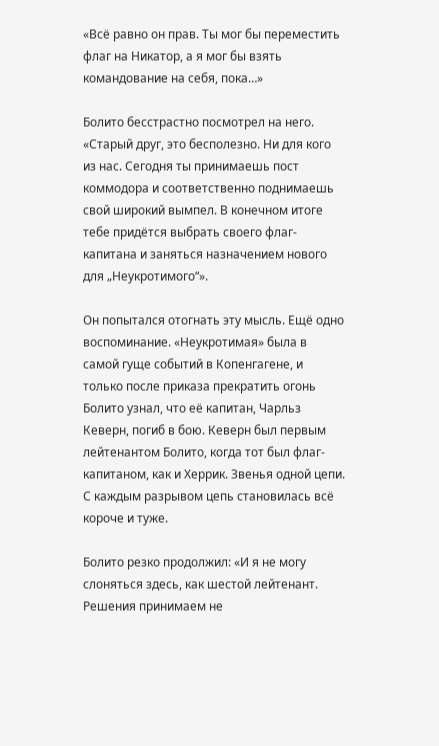«Всё равно он прав. Ты мог бы переместить флаг на Никатор, а я мог бы взять командование на себя, пока…»

Болито бесстрастно посмотрел на него. «Старый друг, это бесполезно. Ни для кого из нас. Сегодня ты принимаешь пост коммодора и соответственно поднимаешь свой широкий вымпел. В конечном итоге тебе придётся выбрать своего флаг-капитана и заняться назначением нового для „Неукротимого“».

Он попытался отогнать эту мысль. Ещё одно воспоминание. «Неукротимая» была в самой гуще событий в Копенгагене, и только после приказа прекратить огонь Болито узнал, что её капитан, Чарльз Кеверн, погиб в бою. Кеверн был первым лейтенантом Болито, когда тот был флаг-капитаном, как и Херрик. Звенья одной цепи. С каждым разрывом цепь становилась всё короче и туже.

Болито резко продолжил: «И я не могу слоняться здесь, как шестой лейтенант. Решения принимаем не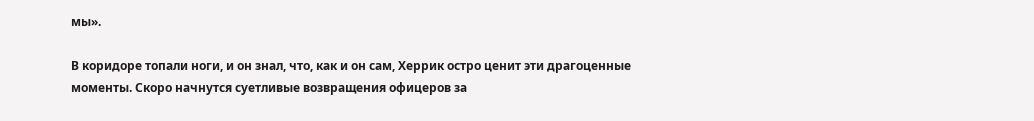мы».

В коридоре топали ноги, и он знал, что, как и он сам, Херрик остро ценит эти драгоценные моменты. Скоро начнутся суетливые возвращения офицеров за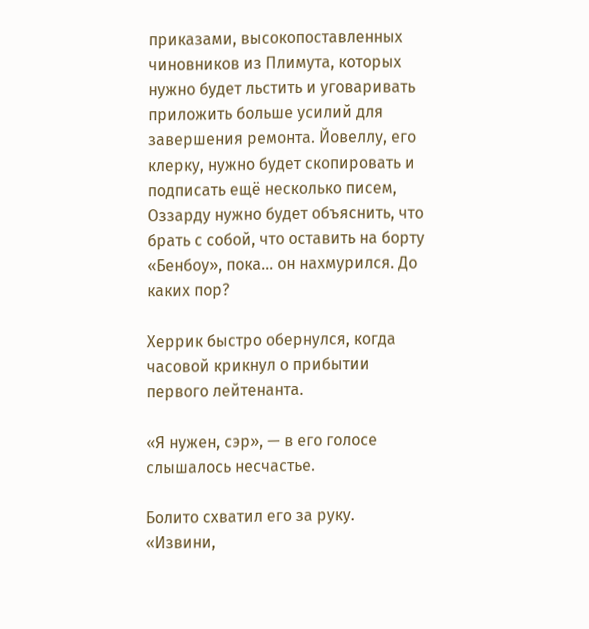приказами, высокопоставленных чиновников из Плимута, которых нужно будет льстить и уговаривать приложить больше усилий для завершения ремонта. Йовеллу, его клерку, нужно будет скопировать и подписать ещё несколько писем, Оззарду нужно будет объяснить, что брать с собой, что оставить на борту «Бенбоу», пока… он нахмурился. До каких пор?

Херрик быстро обернулся, когда часовой крикнул о прибытии первого лейтенанта.

«Я нужен, сэр», — в его голосе слышалось несчастье.

Болито схватил его за руку. «Извини,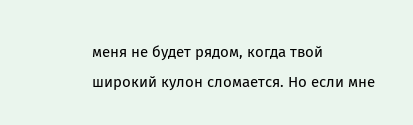меня не будет рядом, когда твой широкий кулон сломается. Но если мне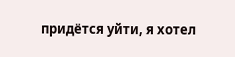придётся уйти, я хотел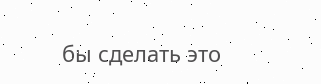бы сделать это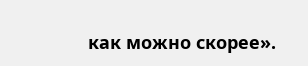как можно скорее».